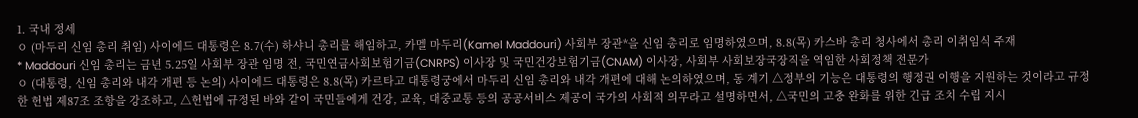1. 국내 정세
ㅇ (마두리 신임 총리 취임) 사이에드 대통령은 8.7(수) 하샤니 총리를 해임하고, 카멜 마두리(Kamel Maddouri) 사회부 장관*을 신임 총리로 임명하였으며, 8.8(목) 카스바 총리 청사에서 총리 이취임식 주재
* Maddouri 신임 총리는 금년 5.25일 사회부 장관 임명 전, 국민연금사회보험기금(CNRPS) 이사장 및 국민건강보험기금(CNAM) 이사장, 사회부 사회보장국장직을 역임한 사회정책 전문가
ㅇ (대통령, 신임 총리와 내각 개편 등 논의) 사이에드 대통령은 8.8(목) 카르타고 대통령궁에서 마두리 신임 총리와 내각 개편에 대해 논의하였으며, 동 계기 △정부의 기능은 대통령의 행정권 이행을 지원하는 것이라고 규정한 헌법 제87조 조항을 강조하고, △헌법에 규정된 바와 같이 국민들에게 건강, 교육, 대중교통 등의 공공서비스 제공이 국가의 사회적 의무라고 설명하면서, △국민의 고충 완화를 위한 긴급 조치 수립 지시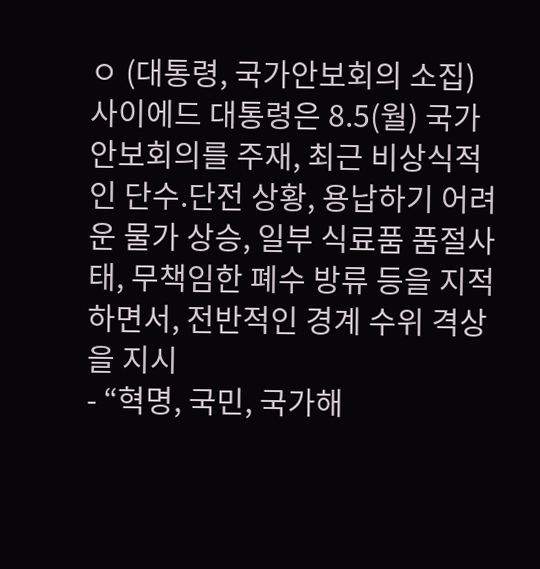ㅇ (대통령, 국가안보회의 소집) 사이에드 대통령은 8.5(월) 국가안보회의를 주재, 최근 비상식적인 단수․단전 상황, 용납하기 어려운 물가 상승, 일부 식료품 품절사태, 무책임한 폐수 방류 등을 지적하면서, 전반적인 경계 수위 격상을 지시
- “혁명, 국민, 국가해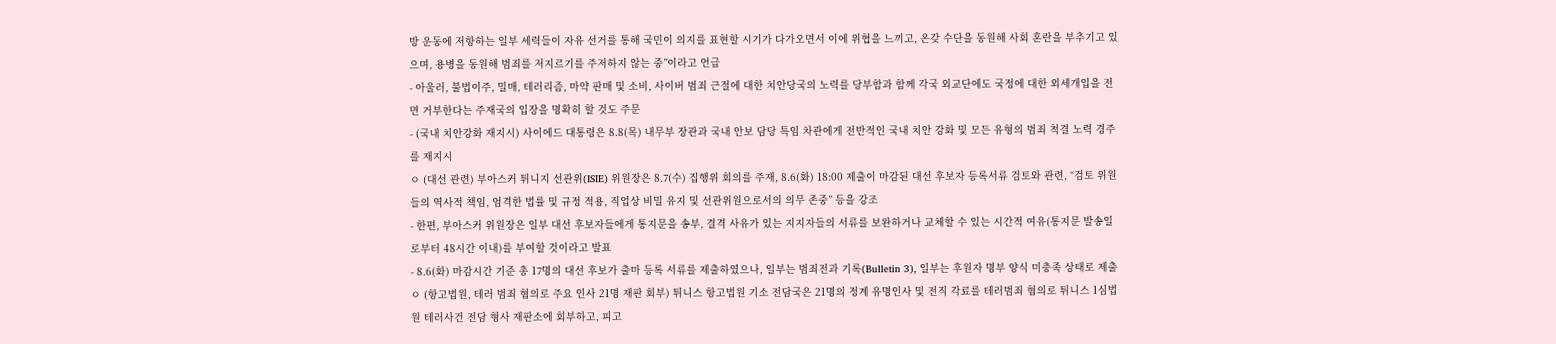방 운동에 저항하는 일부 세력들이 자유 선거를 통해 국민이 의지를 표현할 시기가 다가오면서 이에 위협을 느끼고, 온갖 수단을 동원해 사회 혼란을 부추기고 있으며, 용병을 동원해 범죄를 저지르기를 주저하지 않는 중”이라고 언급
- 아울러, 불법이주, 밀매, 테러리즘, 마약 판매 및 소비, 사이버 범죄 근절에 대한 치안당국의 노력를 당부함과 함께 각국 외교단에도 국정에 대한 외세개입을 전면 거부한다는 주재국의 입장을 명확히 할 것도 주문
- (국내 치안강화 재지시) 사이에드 대통령은 8.8(목) 내무부 장관과 국내 안보 담당 특임 차관에게 전반적인 국내 치안 강화 및 모든 유형의 범죄 척결 노력 경주를 재지시
ㅇ (대선 관련) 부아스커 튀니지 선관위(ISIE) 위원장은 8.7(수) 집행위 회의를 주재, 8.6(화) 18:00 제출이 마감된 대선 후보자 등록서류 검토와 관련, “검토 위원들의 역사적 책임, 엄격한 법률 및 규정 적용, 직업상 비밀 유지 및 선관위원으로서의 의무 존중” 등을 강조
- 한편, 부아스커 위원장은 일부 대선 후보자들에게 통지문을 송부, 결격 사유가 있는 지지자들의 서류를 보완하거나 교체할 수 있는 시간적 여유(통지문 발송일로부터 48시간 이내)를 부여할 것이라고 발표
- 8.6(화) 마감시간 기준 총 17명의 대선 후보가 출마 등록 서류를 제출하였으나, 일부는 범죄전과 기록(Bulletin 3), 일부는 후원자 명부 양식 미충족 상태로 제출
ㅇ (항고법원, 테러 범죄 혐의로 주요 인사 21명 재판 회부) 튀니스 항고법원 기소 전담국은 21명의 정계 유명인사 및 전직 각료를 테러범죄 혐의로 튀니스 1심법원 테러사건 전담 형사 재판소에 회부하고, 피고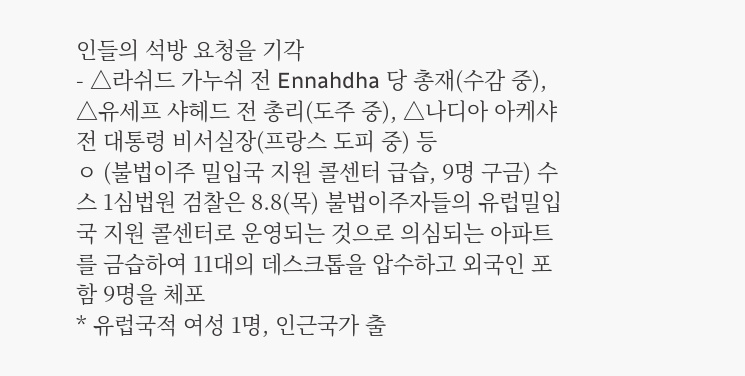인들의 석방 요청을 기각
- △라쉬드 가누쉬 전 Ennahdha 당 총재(수감 중), △유세프 샤헤드 전 총리(도주 중), △나디아 아케샤 전 대통령 비서실장(프랑스 도피 중) 등
ㅇ (불법이주 밀입국 지원 콜센터 급습, 9명 구금) 수스 1심법원 검찰은 8.8(목) 불법이주자들의 유럽밀입국 지원 콜센터로 운영되는 것으로 의심되는 아파트를 금습하여 11대의 데스크톱을 압수하고 외국인 포함 9명을 체포
* 유럽국적 여성 1명, 인근국가 출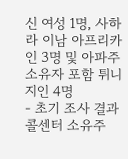신 여성 1명, 사하라 이남 아프리카인 3명 및 아파주 소유자 포함 튀니지인 4명
- 초기 조사 결과 콜센터 소유주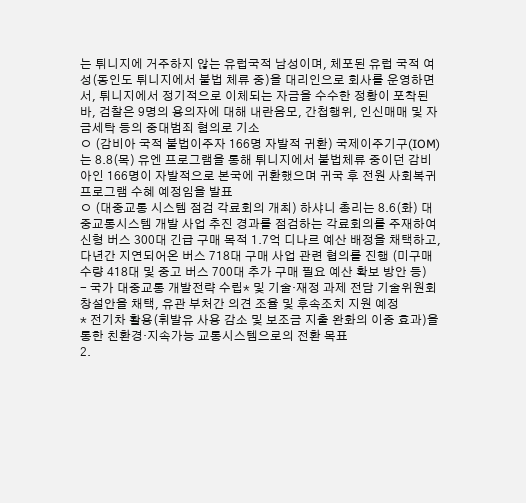는 튀니지에 거주하지 않는 유럽국적 남성이며, 체포된 유럽 국적 여성(동인도 튀니지에서 불법 체류 중)을 대리인으로 회사를 운영하면서, 튀니지에서 정기적으로 이체되는 자금을 수수한 정황이 포착된바, 검찰은 9명의 용의자에 대해 내란음모, 간첩행위, 인신매매 및 자금세탁 등의 중대범죄 혐의로 기소
ㅇ (감비아 국적 불법이주자 166명 자발적 귀환) 국제이주기구(IOM)는 8.8(목) 유엔 프로그램을 통해 튀니지에서 불법체류 중이던 감비아인 166명이 자발적으로 본국에 귀환했으며 귀국 후 전원 사회복귀 프로그램 수혜 예정임을 발표
ㅇ (대중교통 시스템 점검 각료회의 개최) 하샤니 총리는 8.6(화) 대중교통시스템 개발 사업 추진 경과를 점검하는 각료회의를 주재하여 신형 버스 300대 긴급 구매 목적 1.7억 디나르 예산 배정을 채택하고, 다년간 지연되어온 버스 718대 구매 사업 관련 협의를 진행 (미구매 수량 418대 및 중고 버스 700대 추가 구매 필요 예산 확보 방안 등)
- 국가 대중교통 개발전략 수립* 및 기술‧재정 과제 전담 기술위원회 창설안을 채택, 유관 부처간 의견 조율 및 후속조치 지원 예정
* 전기차 활용(휘발유 사용 감소 및 보조금 지출 완화의 이중 효과)을 통한 친환경‧지속가능 교통시스템으로의 전환 목표
2.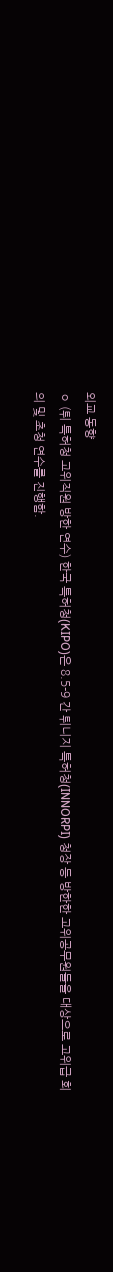외교 동향
ㅇ (튀 특허청 고위직원 방한 연수) 한국 특허청(KIPO)은 8.5-9 간 튀니지 특허청(INNORPI) 청장 등 방한한 고위공무원들을 대상으로 고위급 회의 및 초청 연수를 진행함.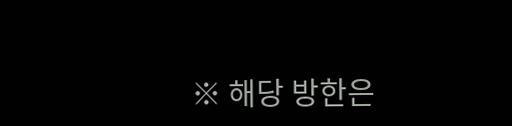※ 해당 방한은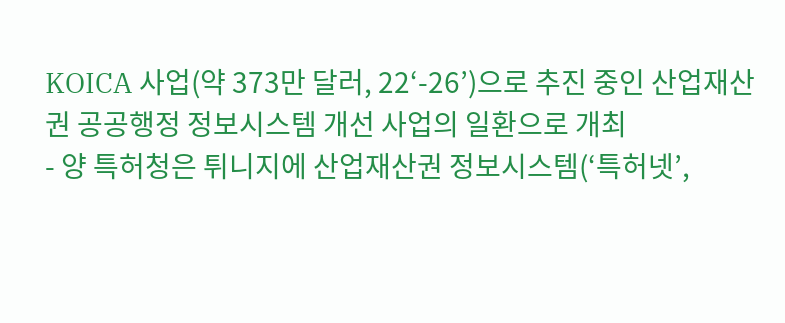KOICA 사업(약 373만 달러, 22‘-26’)으로 추진 중인 산업재산권 공공행정 정보시스템 개선 사업의 일환으로 개최
- 양 특허청은 튀니지에 산업재산권 정보시스템(‘특허넷’,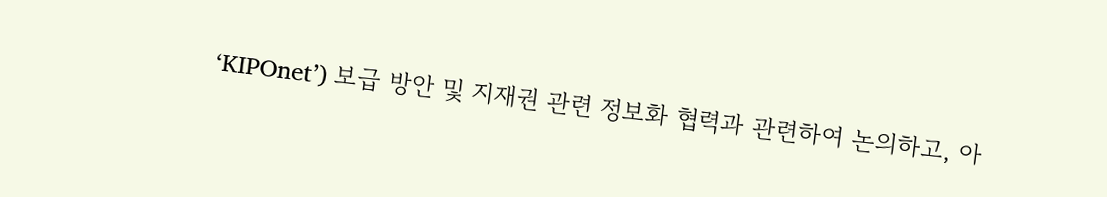‘KIPOnet’) 보급 방안 및 지재권 관련 정보화 협력과 관련하여 논의하고, 아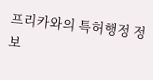프리카와의 특허행정 정보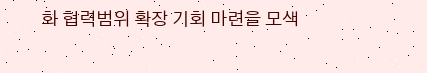화 협력범위 확장 기회 마련을 모색